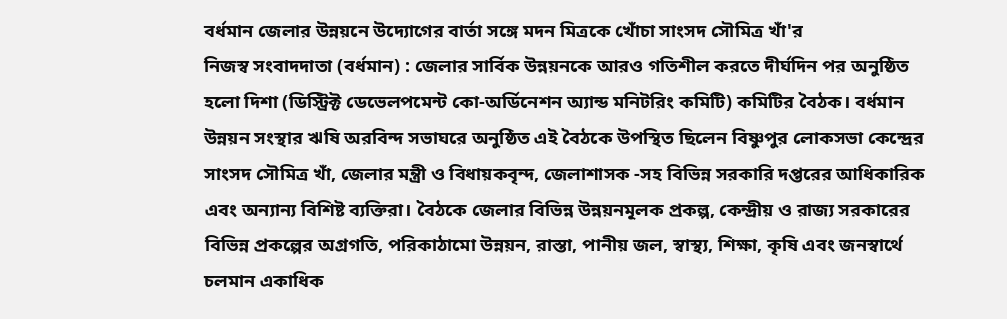বর্ধমান জেলার উন্নয়নে উদ্যোগের বার্তা সঙ্গে মদন মিত্রকে খোঁচা সাংসদ সৌমিত্র খাঁ'র
নিজস্ব সংবাদদাতা (বর্ধমান) : জেলার সার্বিক উন্নয়নকে আরও গতিশীল করতে দীর্ঘদিন পর অনুষ্ঠিত হলো দিশা (ডিস্ট্রিক্ট ডেভেলপমেন্ট কো-অর্ডিনেশন অ্যান্ড মনিটরিং কমিটি) কমিটির বৈঠক। বর্ধমান উন্নয়ন সংস্থার ঋষি অরবিন্দ সভাঘরে অনুষ্ঠিত এই বৈঠকে উপস্থিত ছিলেন বিষ্ণুপুর লোকসভা কেন্দ্রের সাংসদ সৌমিত্র খাঁ, জেলার মন্ত্রী ও বিধায়কবৃন্দ, জেলাশাসক -সহ বিভিন্ন সরকারি দপ্তরের আধিকারিক এবং অন্যান্য বিশিষ্ট ব্যক্তিরা। বৈঠকে জেলার বিভিন্ন উন্নয়নমূলক প্রকল্প, কেন্দ্রীয় ও রাজ্য সরকারের বিভিন্ন প্রকল্পের অগ্রগতি, পরিকাঠামো উন্নয়ন, রাস্তা, পানীয় জল, স্বাস্থ্য, শিক্ষা, কৃষি এবং জনস্বার্থে চলমান একাধিক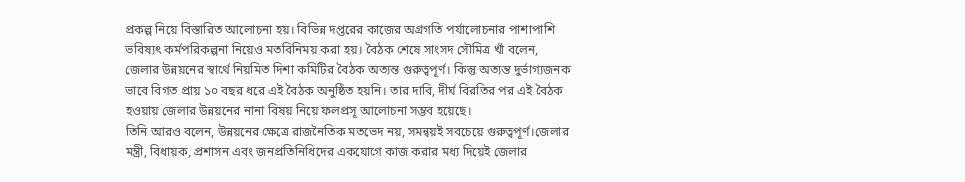প্রকল্প নিয়ে বিস্তারিত আলোচনা হয়। বিভিন্ন দপ্তরের কাজের অগ্রগতি পর্যালোচনার পাশাপাশি ভবিষ্যৎ কর্মপরিকল্পনা নিয়েও মতবিনিময় করা হয়। বৈঠক শেষে সাংসদ সৌমিত্র খাঁ বলেন, জেলার উন্নয়নের স্বার্থে নিয়মিত দিশা কমিটির বৈঠক অত্যন্ত গুরুত্বপূর্ণ। কিন্তু অত্যন্ত দুর্ভাগ্যজনক ভাবে বিগত প্রায় ১০ বছর ধরে এই বৈঠক অনুষ্ঠিত হয়নি। তার দাবি, দীর্ঘ বিরতির পর এই বৈঠক হওয়ায় জেলার উন্নয়নের নানা বিষয় নিয়ে ফলপ্রসূ আলোচনা সম্ভব হয়েছে।
তিনি আরও বলেন, উন্নয়নের ক্ষেত্রে রাজনৈতিক মতভেদ নয়, সমন্বয়ই সবচেয়ে গুরুত্বপূর্ণ।জেলার মন্ত্রী, বিধায়ক, প্রশাসন এবং জনপ্রতিনিধিদের একযোগে কাজ করার মধ্য দিয়েই জেলার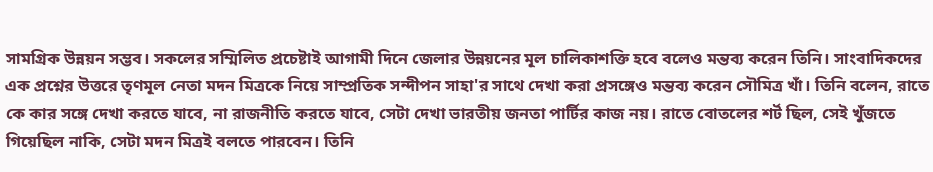সামগ্রিক উন্নয়ন সম্ভব। সকলের সম্মিলিত প্রচেষ্টাই আগামী দিনে জেলার উন্নয়নের মূল চালিকাশক্তি হবে বলেও মন্তব্য করেন তিনি। সাংবাদিকদের এক প্রশ্নের উত্তরে তৃণমূল নেতা মদন মিত্রকে নিয়ে সাম্প্রতিক সন্দীপন সাহা'র সাথে দেখা করা প্রসঙ্গেও মন্তব্য করেন সৌমিত্র খাঁ। তিনি বলেন, রাতে কে কার সঙ্গে দেখা করতে যাবে, না রাজনীতি করতে যাবে, সেটা দেখা ভারতীয় জনতা পার্টির কাজ নয়। রাতে বোতলের শর্ট ছিল, সেই খুঁজতে গিয়েছিল নাকি, সেটা মদন মিত্রই বলতে পারবেন। তিনি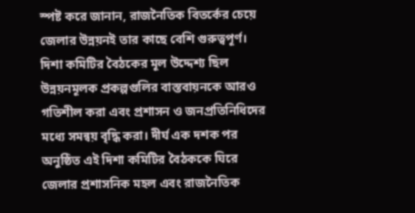স্পষ্ট করে জানান, রাজনৈতিক বিতর্কের চেয়ে জেলার উন্নয়নই তার কাছে বেশি গুরুত্বপূর্ণ। দিশা কমিটির বৈঠকের মূল উদ্দেশ্য ছিল উন্নয়নমূলক প্রকল্পগুলির বাস্তবায়নকে আরও গতিশীল করা এবং প্রশাসন ও জনপ্রতিনিধিদের মধ্যে সমন্বয় বৃদ্ধি করা। দীর্ঘ এক দশক পর অনুষ্ঠিত এই দিশা কমিটির বৈঠককে ঘিরে জেলার প্রশাসনিক মহল এবং রাজনৈতিক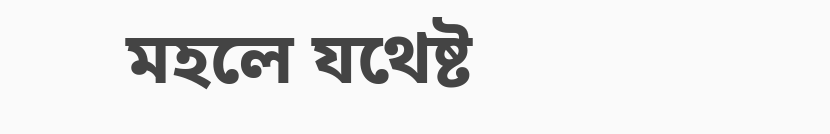মহলে যথেষ্ট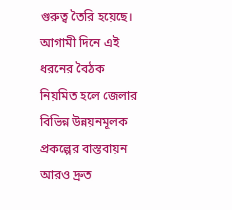গুরুত্ব তৈরি হয়েছে। আগামী দিনে এই ধরনের বৈঠক নিয়মিত হলে জেলার বিভিন্ন উন্নয়নমূলক প্রকল্পের বাস্তবায়ন আরও দ্রুত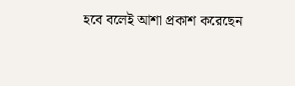হবে বলেই আশা প্রকাশ করেছেন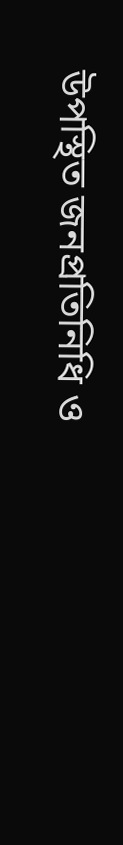উপস্থিত জনপ্রতিনিধি ও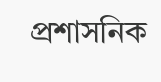প্রশাসনিক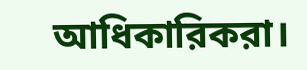আধিকারিকরা।